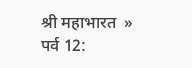श्री महाभारत  »  पर्व 12: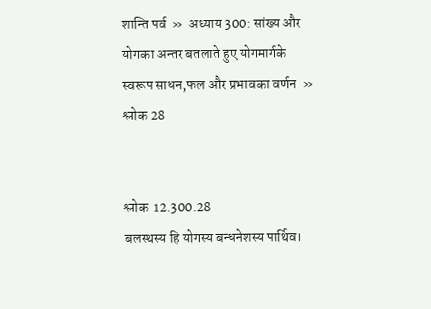शान्ति पर्व  »  अध्याय 300: सांख्य और योगका अन्तर बतलाते हुए योगमार्गके स्वरूप साधन,फल और प्रभावका वर्णन  »  श्लोक 28


श्लोक  12.300.28
बलस्थस्य हि योगस्य बन्धनेशस्य पार्थिव।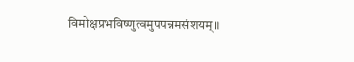विमोक्षप्रभविष्णुत्वमुपपन्नमसंशयम्॥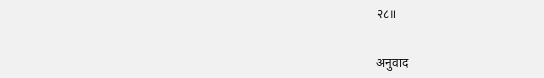२८॥


अनुवाद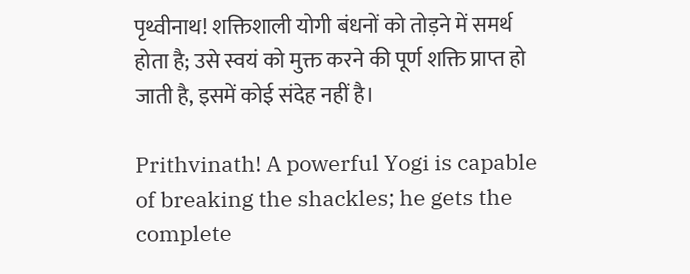पृथ्वीनाथ! शक्तिशाली योगी बंधनों को तोड़ने में समर्थ होता है; उसे स्वयं को मुक्त करने की पूर्ण शक्ति प्राप्त हो जाती है, इसमें कोई संदेह नहीं है।

Prithvinath! A powerful Yogi is capable of breaking the shackles; he gets the complete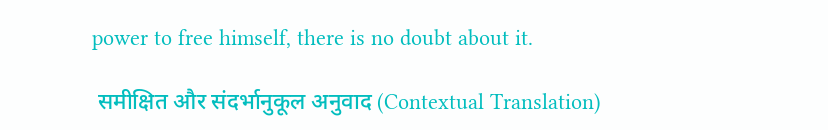power to free himself, there is no doubt about it.

 समीक्षित और संदर्भानुकूल अनुवाद (Contextual Translation)